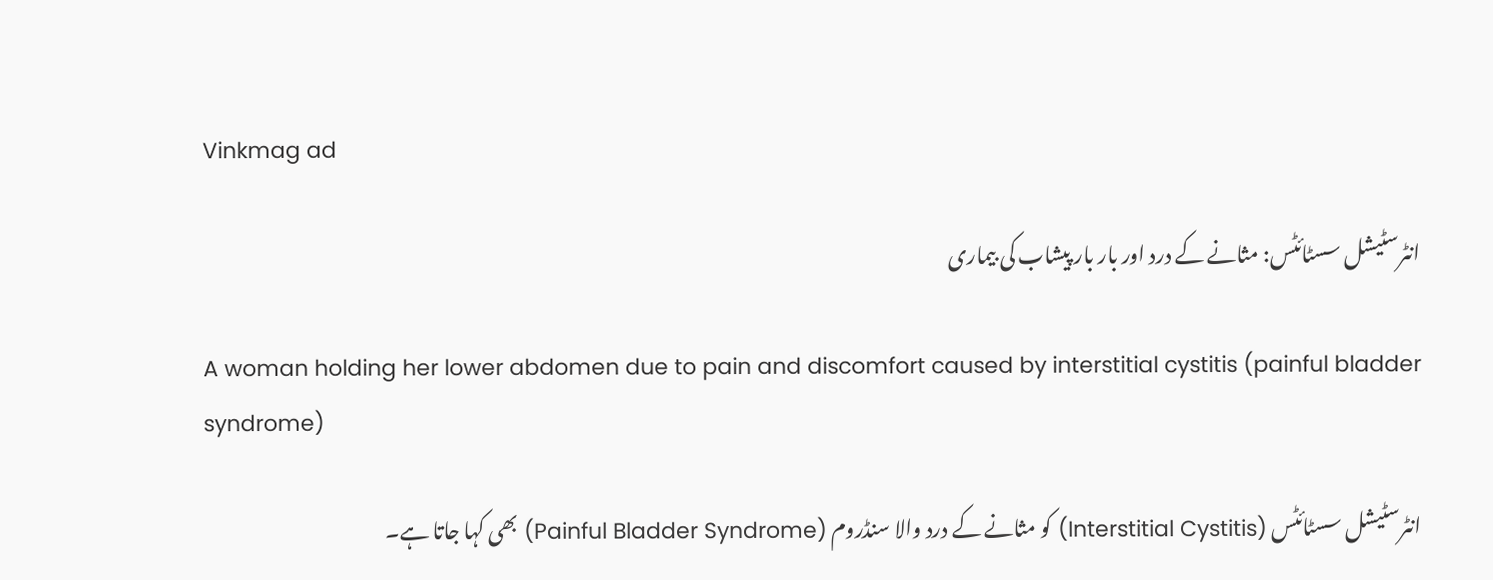Vinkmag ad

انٹرسٹیشل سسٹائٹس: مثانے کے درد اور بار بار پیشاب کی بیماری

A woman holding her lower abdomen due to pain and discomfort caused by interstitial cystitis (painful bladder syndrome)

انٹرسٹیشل سسٹائٹس (Interstitial Cystitis) کو مثانے کے درد والا سنڈروم (Painful Bladder Syndrome) بھی کہا جاتا ہے۔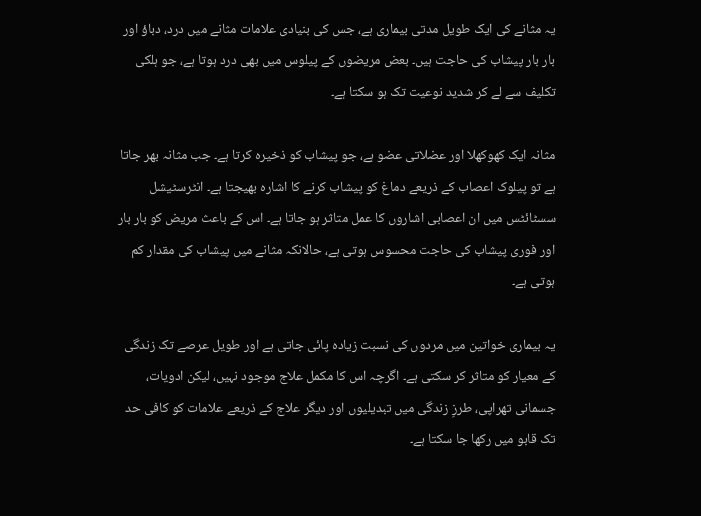یہ مثانے کی ایک طویل مدتی بیماری ہے، جس کی بنیادی علامات مثانے میں درد، دباؤ اور بار بار پیشاب کی حاجت ہیں۔ بعض مریضوں کے پیلوس میں بھی درد ہوتا ہے، جو ہلکی تکلیف سے لے کر شدید نوعیت تک ہو سکتا ہے۔

مثانہ ایک کھوکھلا اور عضلاتی عضو ہے، جو پیشاب کو ذخیرہ کرتا ہے۔ جب مثانہ بھر جاتا ہے تو پیلوک اعصاب کے ذریعے دماغ کو پیشاب کرنے کا اشارہ بھیجتا ہے۔ انٹرسٹیشل سسٹائٹس میں ان اعصابی اشاروں کا عمل متاثر ہو جاتا ہے۔ اس کے باعث مریض کو بار بار اور فوری پیشاب کی حاجت محسوس ہوتی ہے، حالانکہ مثانے میں پیشاب کی مقدار کم ہوتی ہے۔

یہ بیماری خواتین میں مردوں کی نسبت زیادہ پائی جاتی ہے اور طویل عرصے تک زندگی کے معیار کو متاثر کر سکتی ہے۔ اگرچہ اس کا مکمل علاج موجود نہیں، لیکن ادویات، جسمانی تھراپی، طرزِ زندگی میں تبدیلیوں اور دیگر علاج کے ذریعے علامات کو کافی حد تک قابو میں رکھا جا سکتا ہے۔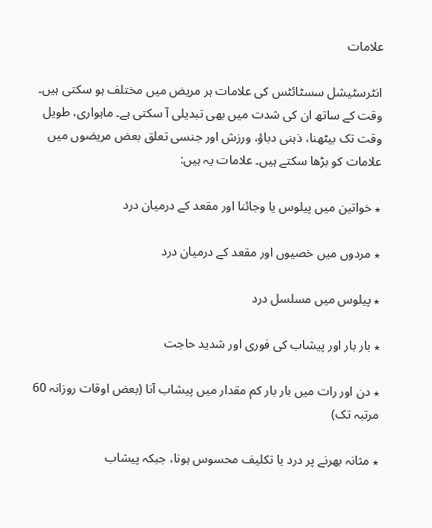علامات

انٹرسٹیشل سسٹائٹس کی علامات ہر مریض میں مختلف ہو سکتی ہیں۔ وقت کے ساتھ ان کی شدت میں بھی تبدیلی آ سکتی ہے۔ ماہواری، طویل وقت تک بیٹھنا، ذہنی دباؤ، ورزش اور جنسی تعلق بعض مریضوں میں علامات کو بڑھا سکتے ہیں۔ علامات یہ ہیں:

٭ خواتین میں پیلوس یا وجائنا اور مقعد کے درمیان درد

٭ مردوں میں خصیوں اور مقعد کے درمیان درد

٭ پیلوس میں مسلسل درد

٭ بار بار اور پیشاب کی فوری اور شدید حاجت

٭ دن اور رات میں بار بار کم مقدار میں پیشاب آنا (بعض اوقات روزانہ 60 مرتبہ تک)

٭ مثانہ بھرنے پر درد یا تکلیف محسوس ہونا، جبکہ پیشاب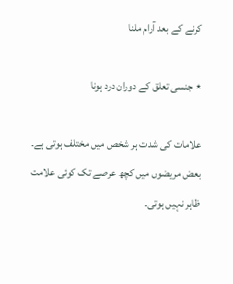کرنے کے بعد آرام ملنا

٭ جنسی تعلق کے دوران درد ہونا

علامات کی شدت ہر شخص میں مختلف ہوتی ہے۔ بعض مریضوں میں کچھ عرصے تک کوئی علامت ظاہر نہیں ہوتی۔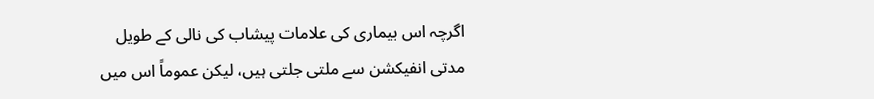اگرچہ اس بیماری کی علامات پیشاب کی نالی کے طویل مدتی انفیکشن سے ملتی جلتی ہیں، لیکن عموماً اس میں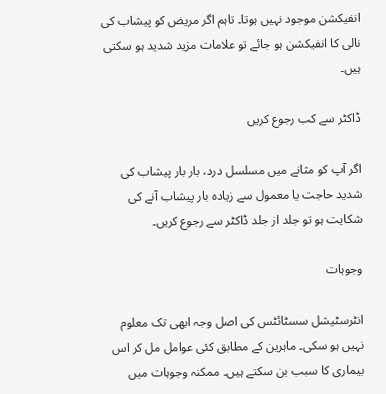انفیکشن موجود نہیں ہوتا۔ تاہم اگر مریض کو پیشاب کی نالی کا انفیکشن ہو جائے تو علامات مزید شدید ہو سکتی ہیں۔

ڈاکٹر سے کب رجوع کریں

اگر آپ کو مثانے میں مسلسل درد، بار بار پیشاب کی شدید حاجت یا معمول سے زیادہ بار پیشاب آنے کی شکایت ہو تو جلد از جلد ڈاکٹر سے رجوع کریں۔

وجوہات

انٹرسٹیشل سسٹائٹس کی اصل وجہ ابھی تک معلوم نہیں ہو سکی۔ ماہرین کے مطابق کئی عوامل مل کر اس بیماری کا سبب بن سکتے ہیں۔ ممکنہ وجوہات میں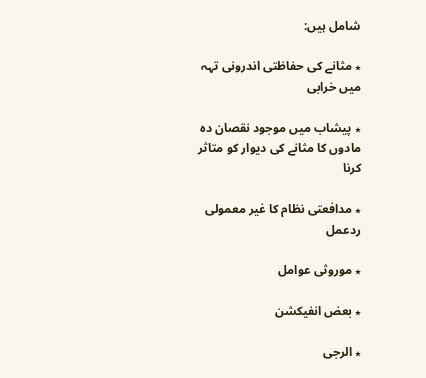شامل ہیں:

٭ مثانے کی حفاظتی اندرونی تہہ میں خرابی

٭ پیشاب میں موجود نقصان دہ مادوں کا مثانے کی دیوار کو متاثر کرنا

٭ مدافعتی نظام کا غیر معمولی ردعمل

٭ موروثی عوامل

٭ بعض انفیکشن

٭ الرجی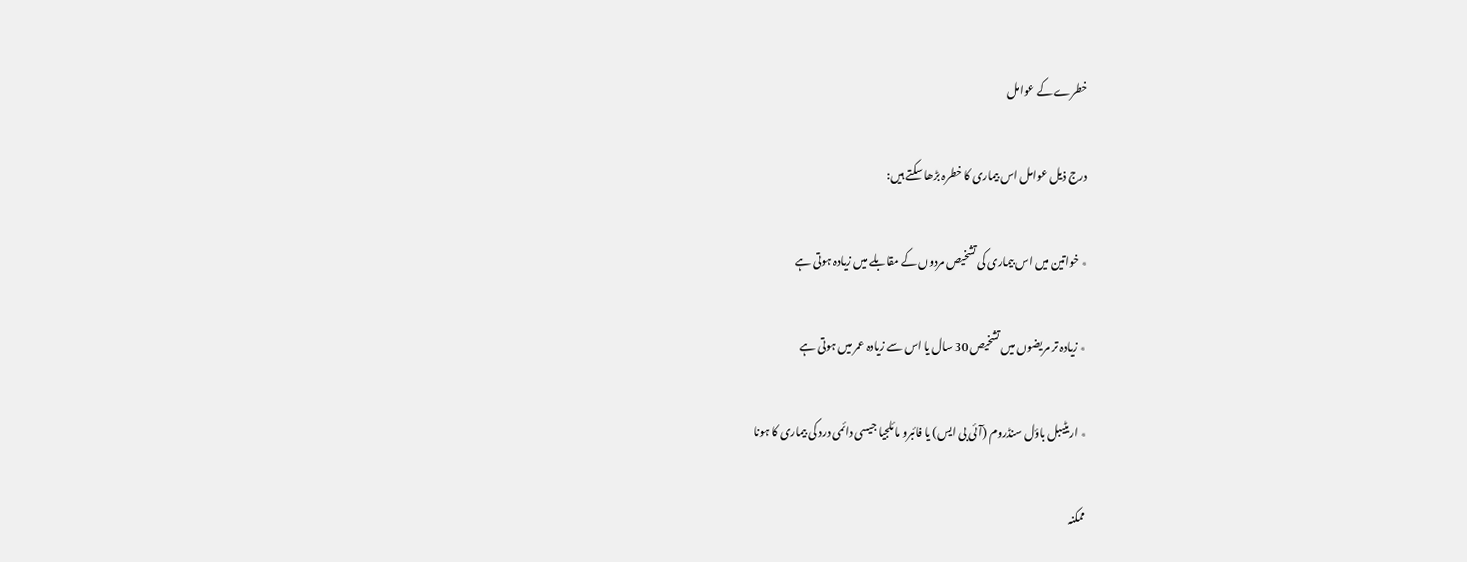خطرے کے عوامل

درج ذیل عوامل اس بیماری کا خطرہ بڑھا سکتے ہیں:

٭ خواتین میں اس بیماری کی تشخیص مردوں کے مقابلے میں زیادہ ہوتی ہے

٭ زیادہ تر مریضوں میں تشخیص 30 سال یا اس سے زیادہ عمر میں ہوتی ہے

٭ اریٹیبل باؤل سنڈروم (آئی بی ایس) یا فائبرو مائلجیا جیسی دائمی درد کی بیماری کا ہونا

ممکنہ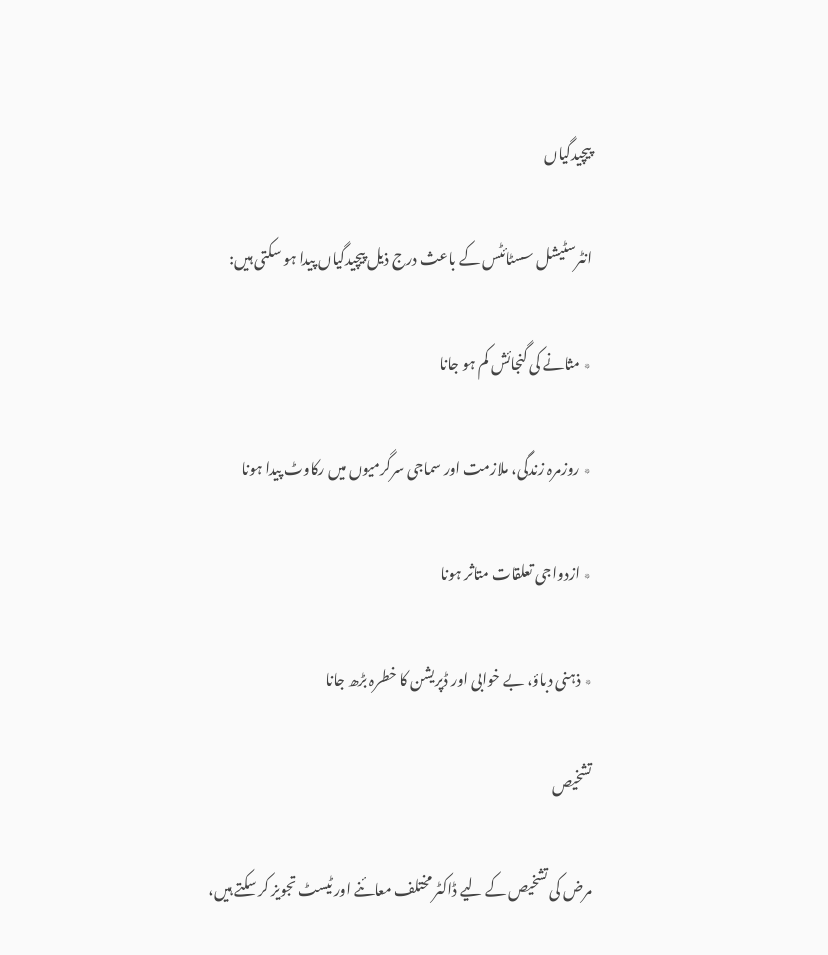پیچیدگیاں

انٹرسٹیشل سسٹائٹس کے باعث درج ذیل پیچیدگیاں پیدا ہو سکتی ہیں:

٭ مثانے کی گنجائش کم ہو جانا

٭ روزمرہ زندگی، ملازمت اور سماجی سرگرمیوں میں رکاوٹ پیدا ہونا

٭ ازدواجی تعلقات متاثر ہونا

٭ ذہنی دباؤ، بے خوابی اور ڈپریشن کا خطرہ بڑھ جانا

تشخیص

مرض کی تشخیص کے لیے ڈاکٹر مختلف معائنے اور ٹیسٹ تجویز کر سکتے ہیں،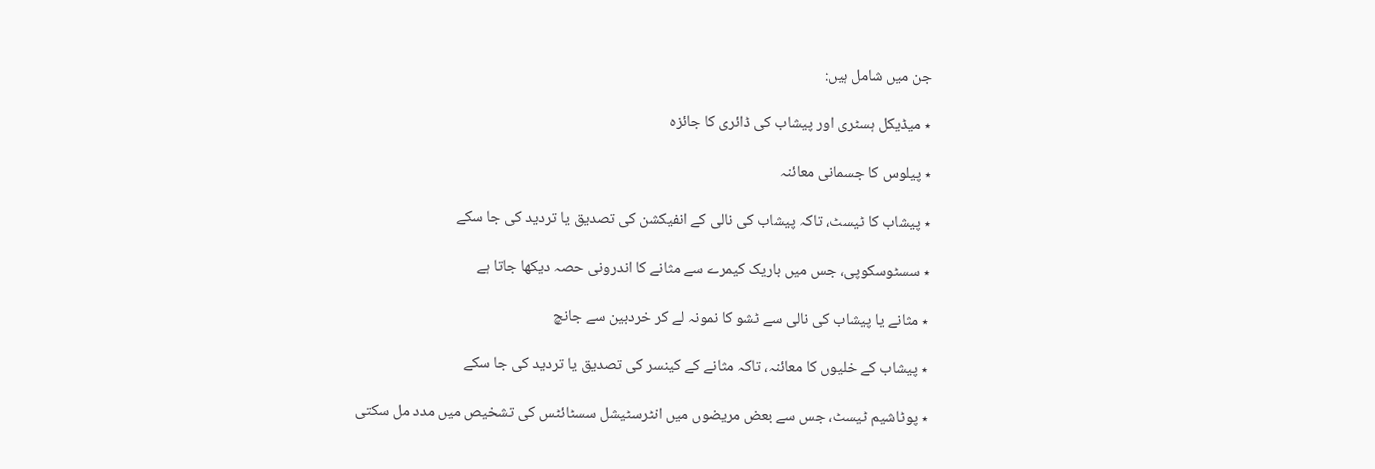جن میں شامل ہیں:

٭ میڈیکل ہسٹری اور پیشاب کی ڈائری کا جائزہ

٭ پیلوس کا جسمانی معائنہ

٭ پیشاب کا ٹیسٹ، تاکہ پیشاب کی نالی کے انفیکشن کی تصدیق یا تردید کی جا سکے

٭ سسٹوسکوپی، جس میں باریک کیمرے سے مثانے کا اندرونی حصہ دیکھا جاتا ہے

٭ مثانے یا پیشاب کی نالی سے ٹشو کا نمونہ لے کر خردبین سے جانچ

٭ پیشاب کے خلیوں کا معائنہ، تاکہ مثانے کے کینسر کی تصدیق یا تردید کی جا سکے

٭ پوٹاشیم ٹیسٹ، جس سے بعض مریضوں میں انٹرسٹیشل سسٹائٹس کی تشخیص میں مدد مل سکتی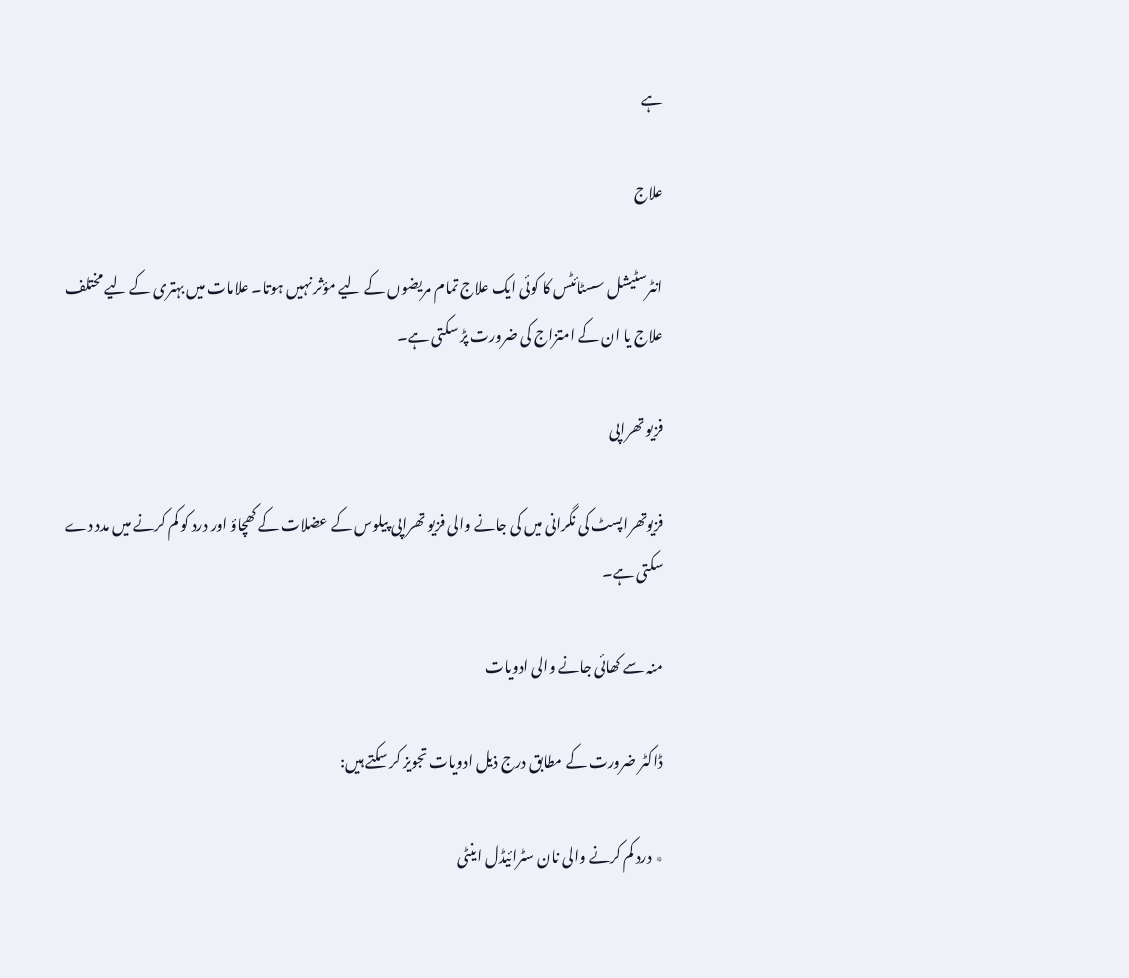ہے

علاج

انٹرسٹیشل سسٹائٹس کا کوئی ایک علاج تمام مریضوں کے لیے مؤثر نہیں ہوتا۔ علامات میں بہتری کے لیے مختلف علاج یا ان کے امتزاج کی ضرورت پڑ سکتی ہے۔

فزیو تھراپی

فزیوتھراپسٹ کی نگرانی میں کی جانے والی فزیو تھراپی پیلوس کے عضلات کے کھچاؤ اور درد کو کم کرنے میں مدد دے سکتی ہے۔

منہ سے کھائی جانے والی ادویات

ڈاکٹر ضرورت کے مطابق درج ذیل ادویات تجویز کر سکتے ہیں:

٭ درد کم کرنے والی نان سٹرائیڈل اینٹی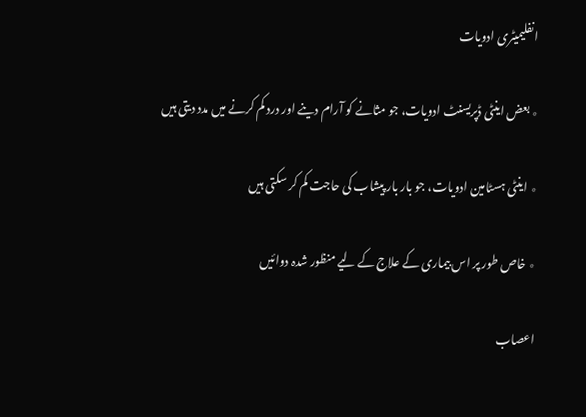انفلیمیٹری ادویات

٭ بعض اینٹی ڈپریسنٹ ادویات، جو مثانے کو آرام دینے اور درد کم کرنے میں مدد دیتی ہیں

٭ اینٹی ہسٹامین ادویات، جو بار بار پیشاب کی حاجت کم کر سکتی ہیں

٭ خاص طور پر اس بیماری کے علاج کے لیے منظور شدہ دوائیں

اعصاب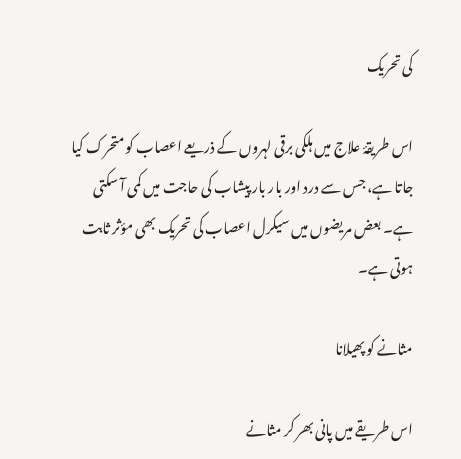کی تحریک

اس طریقۂ علاج میں ہلکی برقی لہروں کے ذریعے اعصاب کو متحرک کیا جاتا ہے، جس سے درد اور بار بار پیشاب کی حاجت میں کمی آ سکتی ہے۔ بعض مریضوں میں سیکرل اعصاب کی تحریک بھی مؤثر ثابت ہوتی ہے۔

مثانے کو پھیلانا

اس طریقے میں پانی بھر کر مثانے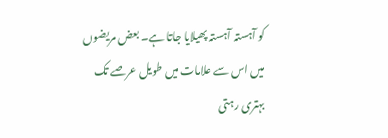کو آہستہ آہستہ پھیلایا جاتا ہے۔ بعض مریضوں میں اس سے علامات میں طویل عرصے تک بہتری رہتی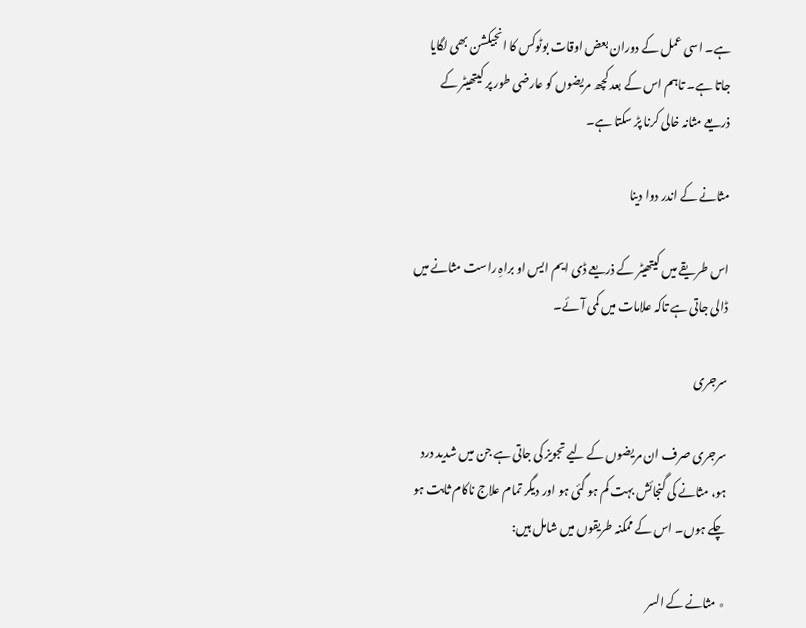ہے۔ اسی عمل کے دوران بعض اوقات بوٹوکس کا انجیکشن بھی لگایا جاتا ہے۔ تاہم اس کے بعد کچھ مریضوں کو عارضی طور پر کیتھیٹر کے ذریعے مثانہ خالی کرنا پڑ سکتا ہے۔

مثانے کے اندر دوا دینا

اس طریقے میں کیتھیٹر کے ذریعے ڈی ایم ایس او براہِ راست مثانے میں ڈالی جاتی ہے تاکہ علامات میں کمی آئے۔

سرجری

سرجری صرف ان مریضوں کے لیے تجویز کی جاتی ہے جن میں شدید درد ہو، مثانے کی گنجائش بہت کم ہو گئی ہو اور دیگر تمام علاج ناکام ثابت ہو چکے ہوں۔ اس کے ممکنہ طریقوں میں شامل ہیں:

٭ مثانے کے السر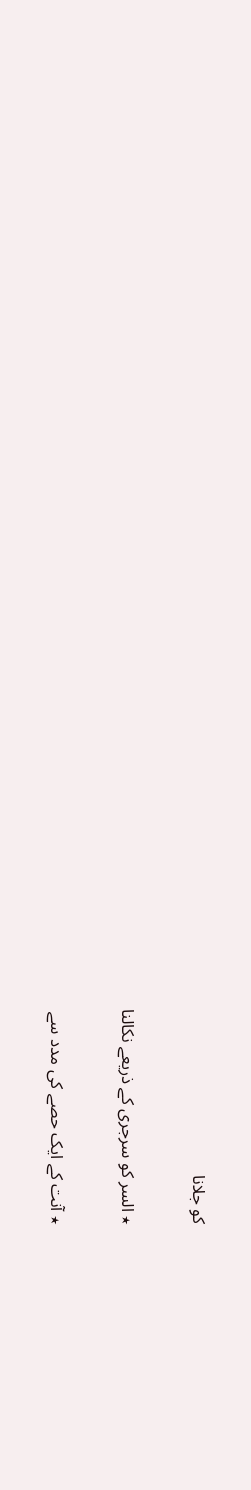کو جلانا

٭ السر کو سرجری کے ذریعے نکالنا

٭ آنت کے ایک حصے کی مدد سے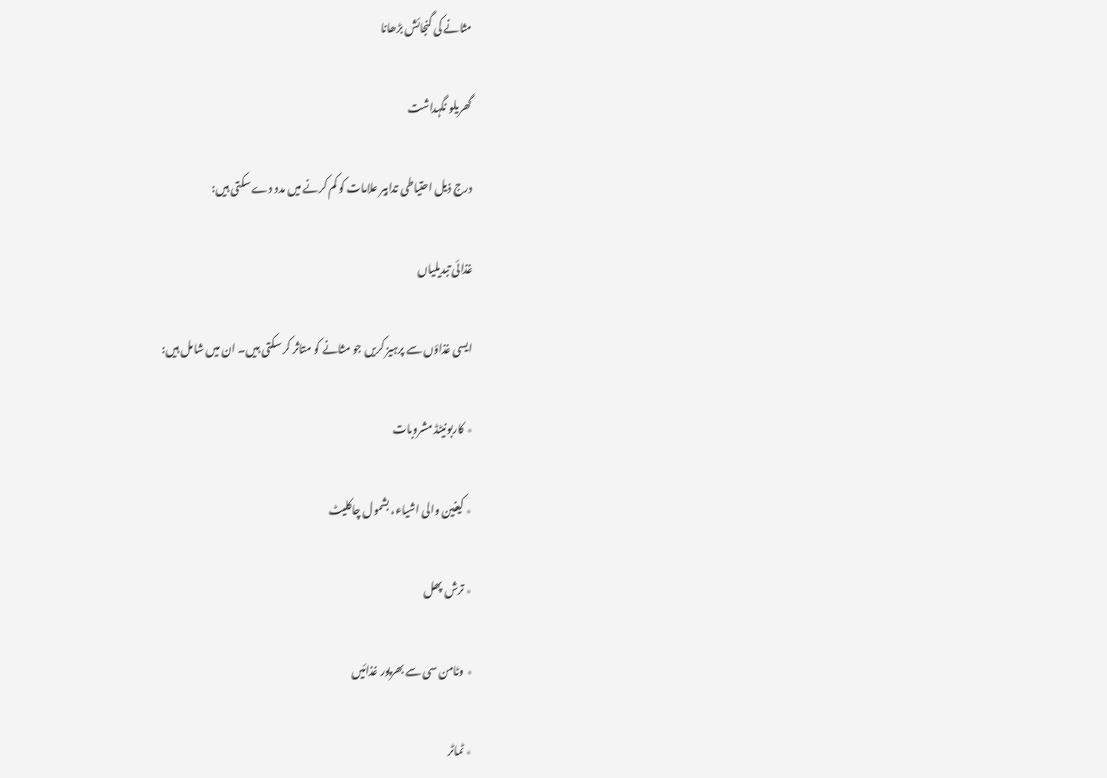مثانے کی گنجائش بڑھانا

گھریلو نگہداشت

درج ذیل احتیاطی تدابیر علامات کو کم کرنے میں مدد دے سکتی ہیں:

غذائی تبدیلیاں

ایسی غذاؤں سے پرہیز کریں جو مثانے کو متاثر کر سکتی ہیں۔ ان میں شامل ہیں:

٭ کاربونیٹڈ مشروبات

٭ کیفین والی اشیاء، بشمول چاکلیٹ

٭ ترش پھل

٭ وٹامن سی سے بھرپور غذائیں

٭ ٹماٹر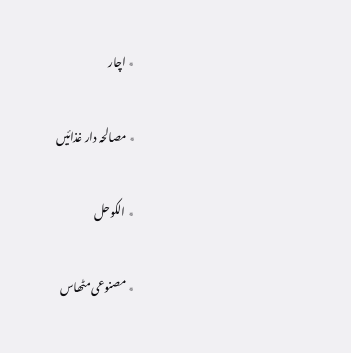٭ اچار

٭ مصالحہ دار غذائیں

٭ الکوحل

٭ مصنوعی مٹھاس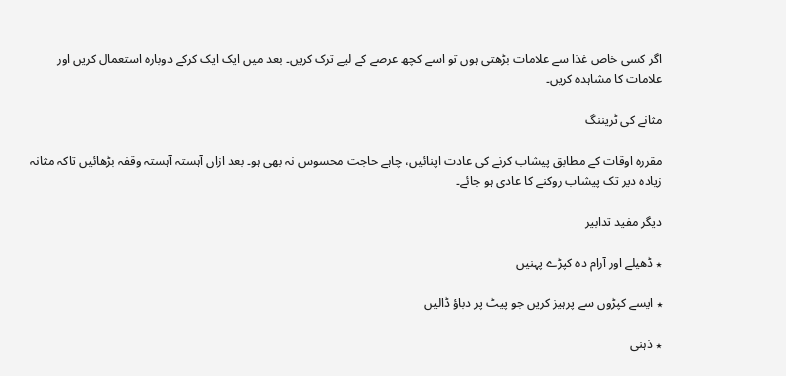اگر کسی خاص غذا سے علامات بڑھتی ہوں تو اسے کچھ عرصے کے لیے ترک کریں۔ بعد میں ایک ایک کرکے دوبارہ استعمال کریں اور علامات کا مشاہدہ کریں۔

مثانے کی ٹریننگ

مقررہ اوقات کے مطابق پیشاب کرنے کی عادت اپنائیں، چاہے حاجت محسوس نہ بھی ہو۔ بعد ازاں آہستہ آہستہ وقفہ بڑھائیں تاکہ مثانہ زیادہ دیر تک پیشاب روکنے کا عادی ہو جائے۔

دیگر مفید تدابیر

٭ ڈھیلے اور آرام دہ کپڑے پہنیں

٭ ایسے کپڑوں سے پرہیز کریں جو پیٹ پر دباؤ ڈالیں

٭ ذہنی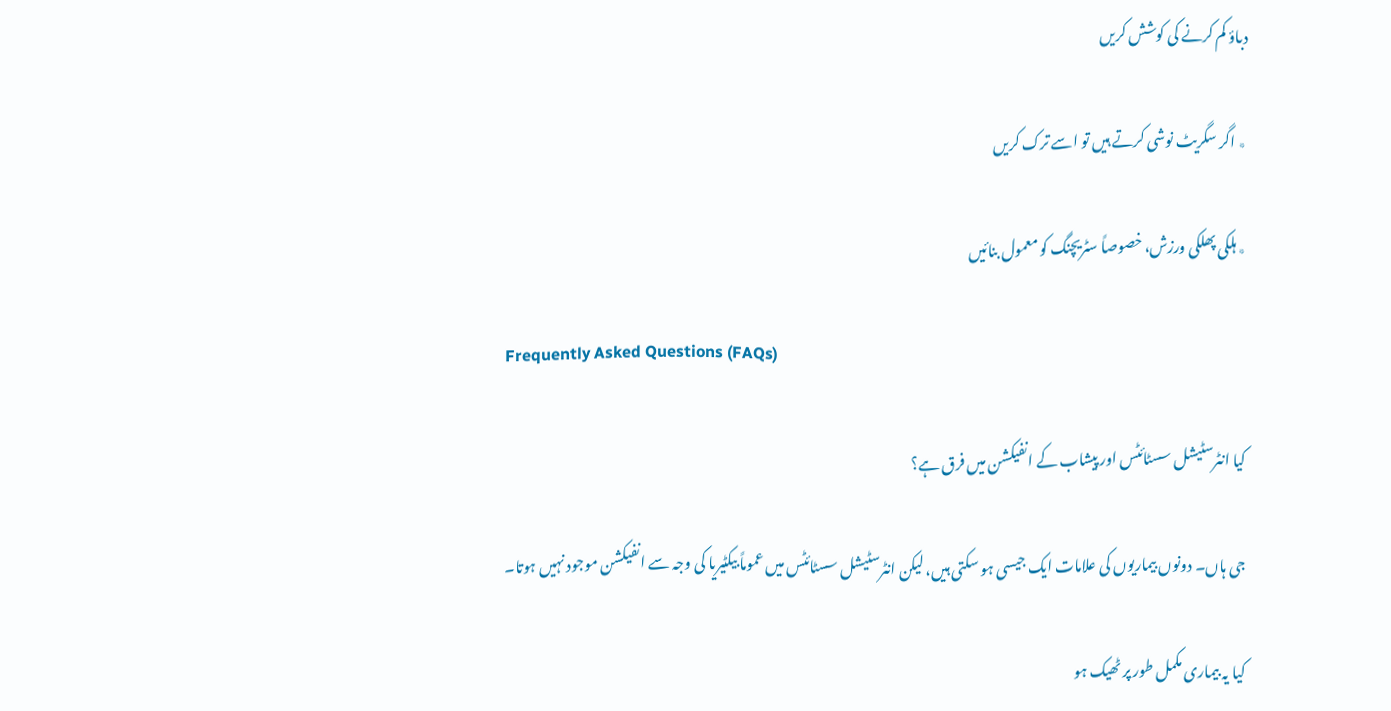دباؤ کم کرنے کی کوشش کریں

٭ اگر سگریٹ نوشی کرتے ہیں تو اسے ترک کریں

٭ ہلکی پھلکی ورزش، خصوصاً سٹریچنگ کو معمول بنائیں

Frequently Asked Questions (FAQs)

کیا انٹرسٹیشل سسٹائٹس اور پیشاب کے انفیکشن میں فرق ہے؟

جی ہاں۔ دونوں بیماریوں کی علامات ایک جیسی ہو سکتی ہیں، لیکن انٹرسٹیشل سسٹائٹس میں عموماً بیکٹیریا کی وجہ سے انفیکشن موجود نہیں ہوتا۔

کیا یہ بیماری مکمل طور پر ٹھیک ہو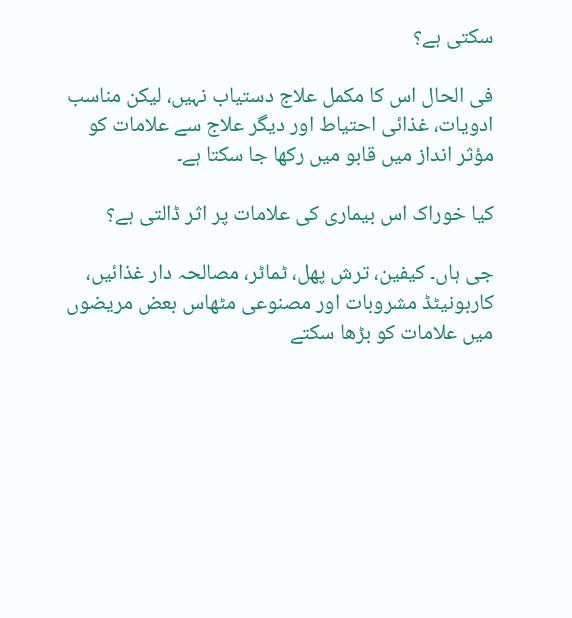سکتی ہے؟

فی الحال اس کا مکمل علاج دستیاب نہیں، لیکن مناسب ادویات، غذائی احتیاط اور دیگر علاج سے علامات کو مؤثر انداز میں قابو میں رکھا جا سکتا ہے۔

کیا خوراک اس بیماری کی علامات پر اثر ڈالتی ہے؟

جی ہاں۔ کیفین، ترش پھل، ٹماٹر، مصالحہ دار غذائیں، کاربونیٹڈ مشروبات اور مصنوعی مٹھاس بعض مریضوں میں علامات کو بڑھا سکتے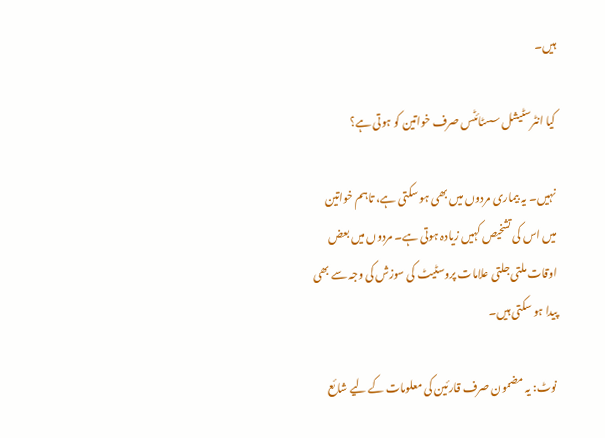ہیں۔

کیا انٹرسٹیشل سسٹائٹس صرف خواتین کو ہوتی ہے؟

نہیں۔ یہ بیماری مردوں میں بھی ہو سکتی ہے، تاہم خواتین میں اس کی تشخیص کہیں زیادہ ہوتی ہے۔ مردوں میں بعض اوقات ملتی جلتی علامات پروسٹیٹ کی سوزش کی وجہ سے بھی پیدا ہو سکتی ہیں۔

نوٹ: یہ مضمون صرف قارئین کی معلومات کے لیے شائع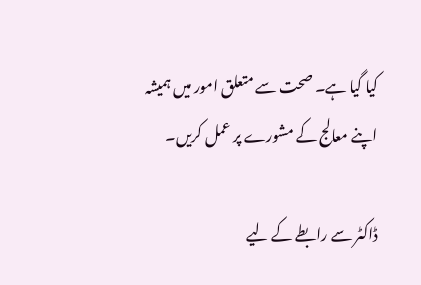کیا گیا ہے۔ صحت سے متعلق امور میں ہمیشہ اپنے معالج کے مشورے پر عمل کریں۔

ڈاکٹر سے رابطے کے لیے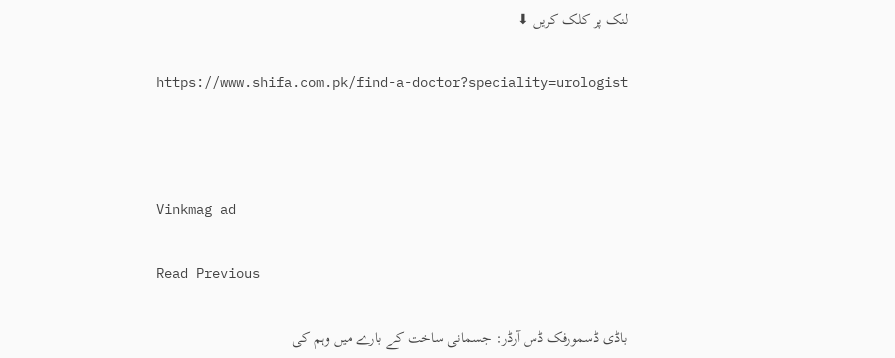لنک پر کلک کریں ⬇

https://www.shifa.com.pk/find-a-doctor?speciality=urologist



Vinkmag ad

Read Previous

باڈی ڈسمورفک ڈس آرڈر: جسمانی ساخت کے بارے میں وہم کی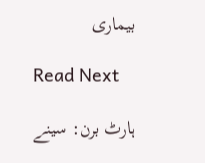بیماری

Read Next

ہارٹ برن: سینے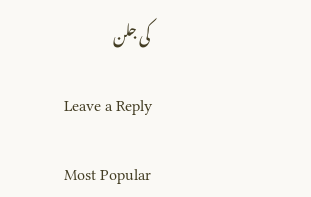کی جلن

Leave a Reply

Most Popular